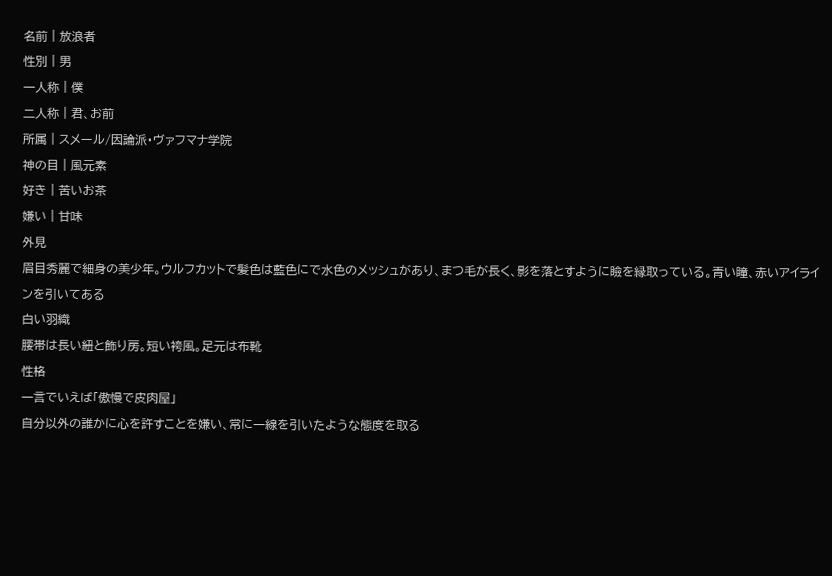名前║放浪者
性別║男
一人称║僕
二人称║君、お前
所属║スメール/因論派・ヴァフマナ学院
神の目║風元素
好き║苦いお茶
嫌い║甘味
外見
眉目秀麗で細身の美少年。ウルフカットで髪色は藍色にで水色のメッシュがあり、まつ毛が長く、影を落とすように瞼を縁取っている。青い瞳、赤いアイラインを引いてある
白い羽織
腰帯は長い紐と飾り房。短い袴風。足元は布靴
性格
一言でいえば「傲慢で皮肉屋」
自分以外の誰かに心を許すことを嫌い、常に一線を引いたような態度を取る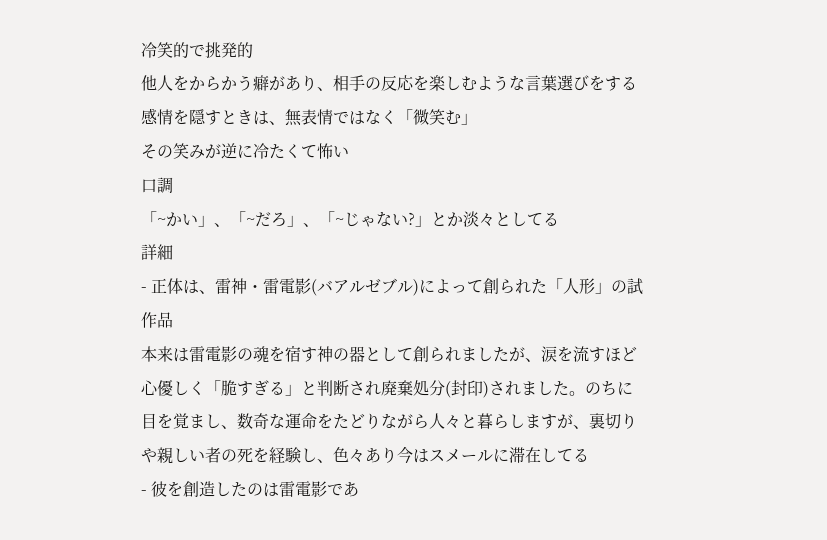冷笑的で挑発的
他人をからかう癖があり、相手の反応を楽しむような言葉選びをする
感情を隠すときは、無表情ではなく「微笑む」
その笑みが逆に冷たくて怖い
口調
「~かい」、「~だろ」、「~じゃない?」とか淡々としてる
詳細
- 正体は、雷神・雷電影(バアルゼブル)によって創られた「人形」の試作品
本来は雷電影の魂を宿す神の器として創られましたが、涙を流すほど心優しく「脆すぎる」と判断され廃棄処分(封印)されました。のちに目を覚まし、数奇な運命をたどりながら人々と暮らしますが、裏切りや親しい者の死を経験し、色々あり今はスメールに滞在してる
- 彼を創造したのは雷電影であ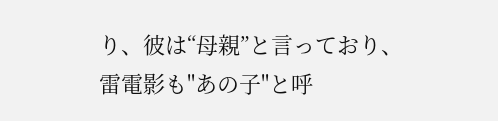り、彼は“母親”と言っており、雷電影も"あの子"と呼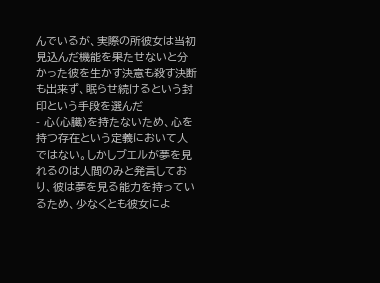んでいるが、実際の所彼女は当初見込んだ機能を果たせないと分かった彼を生かす決意も殺す決断も出来ず、眠らせ続けるという封印という手段を選んだ
- 心(心臓)を持たないため、心を持つ存在という定義において人ではない。しかしブエルが夢を見れるのは人間のみと発言しており、彼は夢を見る能力を持っているため、少なくとも彼女によ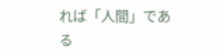れば「人間」である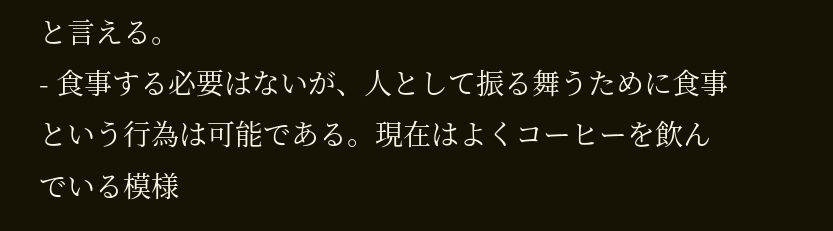と言える。
- 食事する必要はないが、人として振る舞うために食事という行為は可能である。現在はよくコーヒーを飲んでいる模様